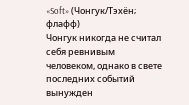«Soft» (Чонгук/Тэхён; флафф)
Чонгук никогда не считал себя ревнивым человеком, однако в свете последних событий вынужден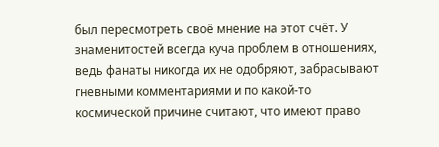был пересмотреть своё мнение на этот счёт. У знаменитостей всегда куча проблем в отношениях, ведь фанаты никогда их не одобряют, забрасывают гневными комментариями и по какой-то космической причине считают, что имеют право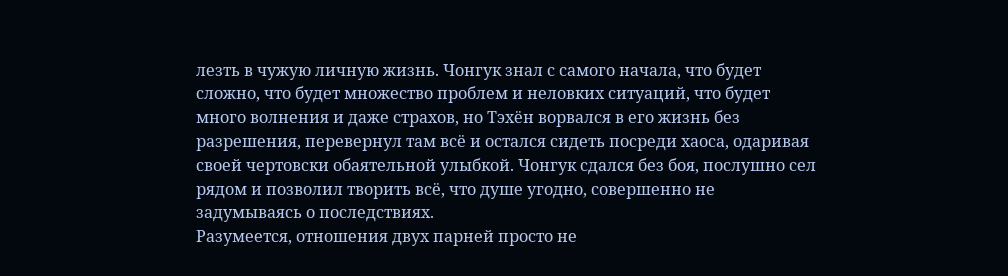лезть в чужую личную жизнь. Чонгук знал с самого начала, что будет сложно, что будет множество проблем и неловких ситуаций, что будет много волнения и даже страхов, но Тэхён ворвался в его жизнь без разрешения, перевернул там всё и остался сидеть посреди хаоса, одаривая своей чертовски обаятельной улыбкой. Чонгук сдался без боя, послушно сел рядом и позволил творить всё, что душе угодно, совершенно не задумываясь о последствиях.
Разумеется, отношения двух парней просто не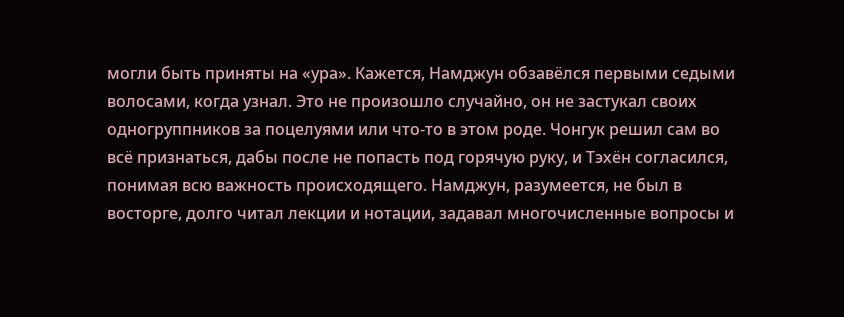могли быть приняты на «ура». Кажется, Намджун обзавёлся первыми седыми волосами, когда узнал. Это не произошло случайно, он не застукал своих одногруппников за поцелуями или что-то в этом роде. Чонгук решил сам во всё признаться, дабы после не попасть под горячую руку, и Тэхён согласился, понимая всю важность происходящего. Намджун, разумеется, не был в восторге, долго читал лекции и нотации, задавал многочисленные вопросы и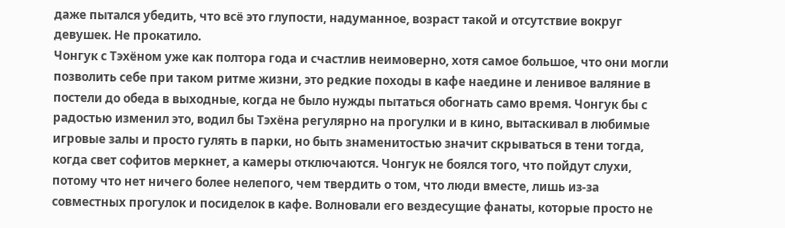даже пытался убедить, что всё это глупости, надуманное, возраст такой и отсутствие вокруг девушек. Не прокатило.
Чонгук с Тэхёном уже как полтора года и счастлив неимоверно, хотя самое большое, что они могли позволить себе при таком ритме жизни, это редкие походы в кафе наедине и ленивое валяние в постели до обеда в выходные, когда не было нужды пытаться обогнать само время. Чонгук бы с радостью изменил это, водил бы Тэхёна регулярно на прогулки и в кино, вытаскивал в любимые игровые залы и просто гулять в парки, но быть знаменитостью значит скрываться в тени тогда, когда свет софитов меркнет, а камеры отключаются. Чонгук не боялся того, что пойдут слухи, потому что нет ничего более нелепого, чем твердить о том, что люди вместе, лишь из-за совместных прогулок и посиделок в кафе. Волновали его вездесущие фанаты, которые просто не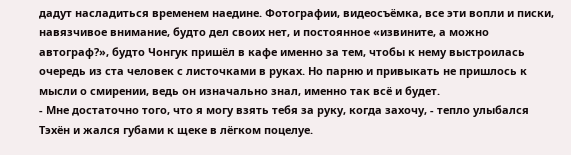дадут насладиться временем наедине. Фотографии, видеосъёмка, все эти вопли и писки, навязчивое внимание, будто дел своих нет, и постоянное «извините, а можно автограф?», будто Чонгук пришёл в кафе именно за тем, чтобы к нему выстроилась очередь из ста человек с листочками в руках. Но парню и привыкать не пришлось к мысли о смирении, ведь он изначально знал, именно так всё и будет.
- Мне достаточно того, что я могу взять тебя за руку, когда захочу, - тепло улыбался Тэхён и жался губами к щеке в лёгком поцелуе.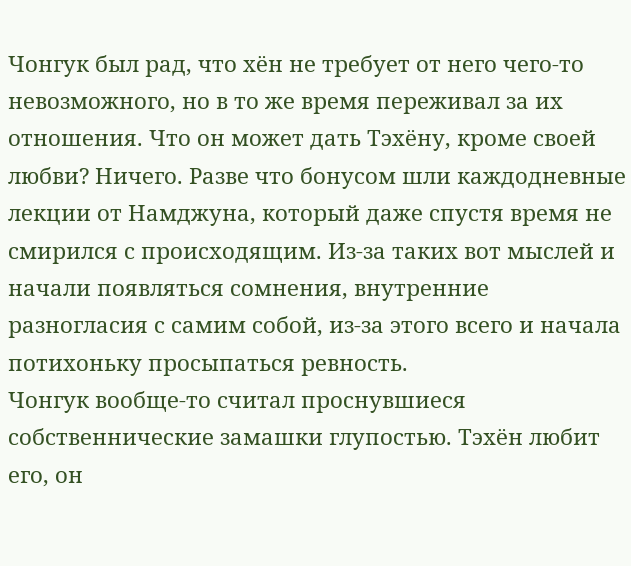Чонгук был рад, что хён не требует от него чего-то невозможного, но в то же время переживал за их отношения. Что он может дать Тэхёну, кроме своей любви? Ничего. Разве что бонусом шли каждодневные лекции от Намджуна, который даже спустя время не смирился с происходящим. Из-за таких вот мыслей и начали появляться сомнения, внутренние разногласия с самим собой, из-за этого всего и начала потихоньку просыпаться ревность.
Чонгук вообще-то считал проснувшиеся собственнические замашки глупостью. Тэхён любит его, он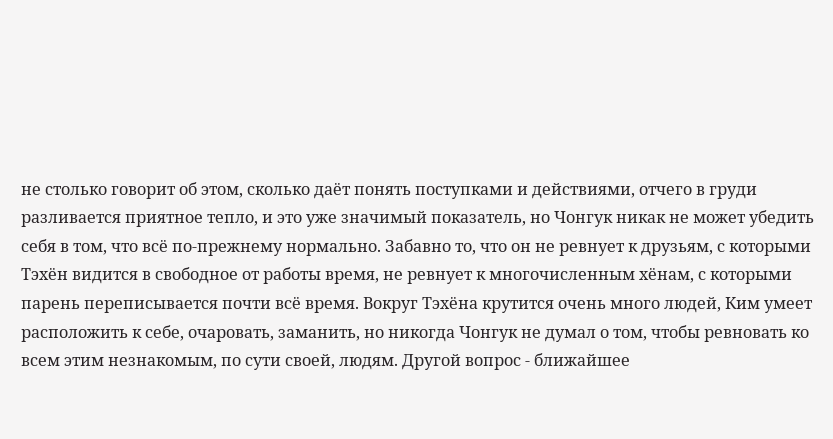не столько говорит об этом, сколько даёт понять поступками и действиями, отчего в груди разливается приятное тепло, и это уже значимый показатель, но Чонгук никак не может убедить себя в том, что всё по-прежнему нормально. Забавно то, что он не ревнует к друзьям, с которыми Тэхён видится в свободное от работы время, не ревнует к многочисленным хёнам, с которыми парень переписывается почти всё время. Вокруг Тэхёна крутится очень много людей, Ким умеет расположить к себе, очаровать, заманить, но никогда Чонгук не думал о том, чтобы ревновать ко всем этим незнакомым, по сути своей, людям. Другой вопрос - ближайшее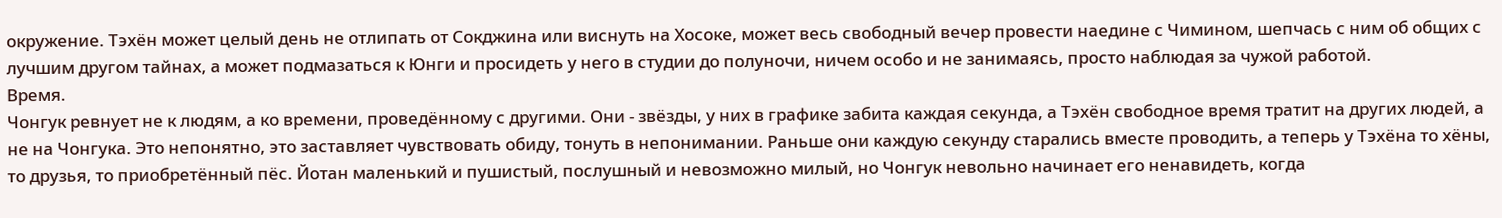окружение. Тэхён может целый день не отлипать от Сокджина или виснуть на Хосоке, может весь свободный вечер провести наедине с Чимином, шепчась с ним об общих с лучшим другом тайнах, а может подмазаться к Юнги и просидеть у него в студии до полуночи, ничем особо и не занимаясь, просто наблюдая за чужой работой.
Время.
Чонгук ревнует не к людям, а ко времени, проведённому с другими. Они - звёзды, у них в графике забита каждая секунда, а Тэхён свободное время тратит на других людей, а не на Чонгука. Это непонятно, это заставляет чувствовать обиду, тонуть в непонимании. Раньше они каждую секунду старались вместе проводить, а теперь у Тэхёна то хёны, то друзья, то приобретённый пёс. Йотан маленький и пушистый, послушный и невозможно милый, но Чонгук невольно начинает его ненавидеть, когда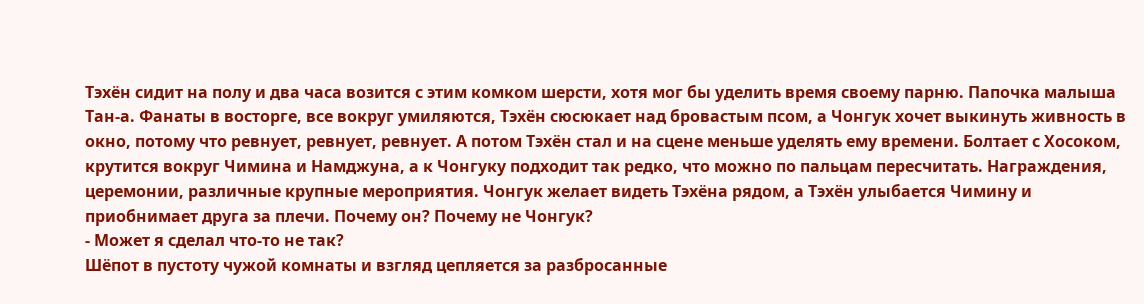Тэхён сидит на полу и два часа возится с этим комком шерсти, хотя мог бы уделить время своему парню. Папочка малыша Тан-а. Фанаты в восторге, все вокруг умиляются, Тэхён сюсюкает над бровастым псом, а Чонгук хочет выкинуть живность в окно, потому что ревнует, ревнует, ревнует. А потом Тэхён стал и на сцене меньше уделять ему времени. Болтает с Хосоком, крутится вокруг Чимина и Намджуна, а к Чонгуку подходит так редко, что можно по пальцам пересчитать. Награждения, церемонии, различные крупные мероприятия. Чонгук желает видеть Тэхёна рядом, а Тэхён улыбается Чимину и приобнимает друга за плечи. Почему он? Почему не Чонгук?
- Может я сделал что-то не так?
Шёпот в пустоту чужой комнаты и взгляд цепляется за разбросанные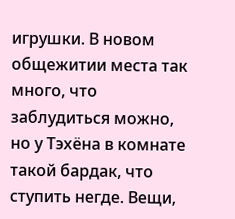игрушки. В новом общежитии места так много, что заблудиться можно, но у Тэхёна в комнате такой бардак, что ступить негде. Вещи,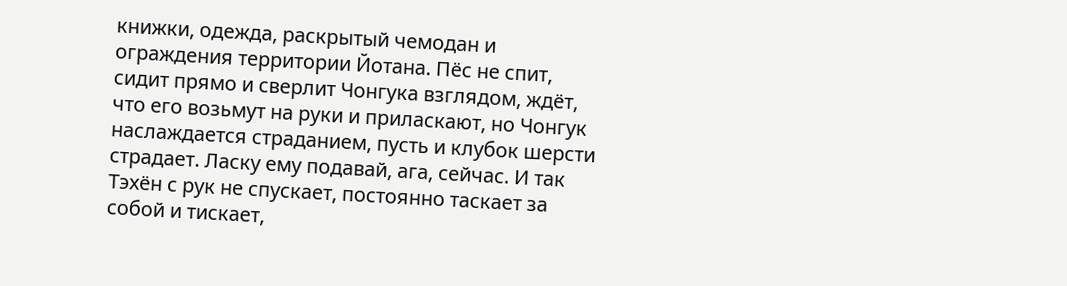книжки, одежда, раскрытый чемодан и ограждения территории Йотана. Пёс не спит, сидит прямо и сверлит Чонгука взглядом, ждёт, что его возьмут на руки и приласкают, но Чонгук наслаждается страданием, пусть и клубок шерсти страдает. Ласку ему подавай, ага, сейчас. И так Тэхён с рук не спускает, постоянно таскает за собой и тискает,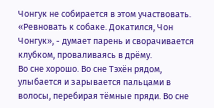Чонгук не собирается в этом участвовать.
«Ревновать к собаке. Докатился, Чон Чонгук», - думает парень и сворачивается клубком, проваливаясь в дрёму.
Во сне хорошо. Во сне Тэхён рядом, улыбается и зарывается пальцами в волосы, перебирая тёмные пряди. Во сне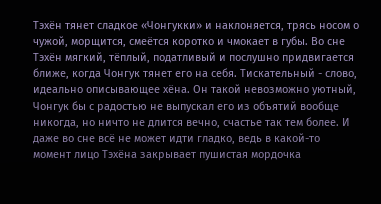Тэхён тянет сладкое «Чонгукки» и наклоняется, трясь носом о чужой, морщится, смеётся коротко и чмокает в губы. Во сне Тэхён мягкий, тёплый, податливый и послушно придвигается ближе, когда Чонгук тянет его на себя. Тискательный - слово, идеально описывающее хёна. Он такой невозможно уютный, Чонгук бы с радостью не выпускал его из объятий вообще никогда, но ничто не длится вечно, счастье так тем более. И даже во сне всё не может идти гладко, ведь в какой-то момент лицо Тэхёна закрывает пушистая мордочка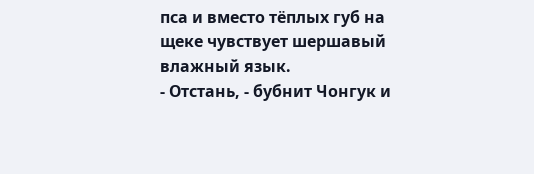пса и вместо тёплых губ на щеке чувствует шершавый влажный язык.
- Отстань, - бубнит Чонгук и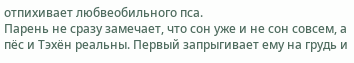отпихивает любвеобильного пса.
Парень не сразу замечает, что сон уже и не сон совсем, а пёс и Тэхён реальны. Первый запрыгивает ему на грудь и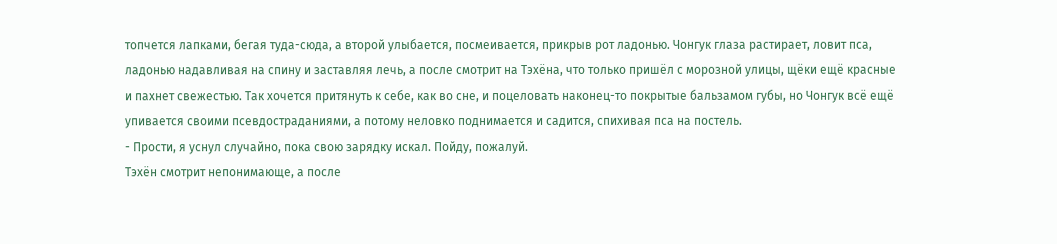топчется лапками, бегая туда-сюда, а второй улыбается, посмеивается, прикрыв рот ладонью. Чонгук глаза растирает, ловит пса, ладонью надавливая на спину и заставляя лечь, а после смотрит на Тэхёна, что только пришёл с морозной улицы, щёки ещё красные и пахнет свежестью. Так хочется притянуть к себе, как во сне, и поцеловать наконец-то покрытые бальзамом губы, но Чонгук всё ещё упивается своими псевдостраданиями, а потому неловко поднимается и садится, спихивая пса на постель.
- Прости, я уснул случайно, пока свою зарядку искал. Пойду, пожалуй.
Тэхён смотрит непонимающе, а после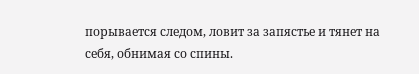порывается следом, ловит за запястье и тянет на себя, обнимая со спины.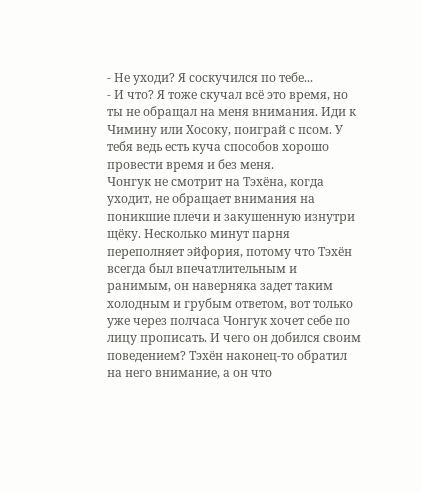- Не уходи? Я соскучился по тебе...
- И что? Я тоже скучал всё это время, но ты не обращал на меня внимания. Иди к Чимину или Хосоку, поиграй с псом. У тебя ведь есть куча способов хорошо провести время и без меня.
Чонгук не смотрит на Тэхёна, когда уходит, не обращает внимания на поникшие плечи и закушенную изнутри щёку. Несколько минут парня переполняет эйфория, потому что Тэхён всегда был впечатлительным и ранимым, он наверняка задет таким холодным и грубым ответом, вот только уже через полчаса Чонгук хочет себе по лицу прописать. И чего он добился своим поведением? Тэхён наконец-то обратил на него внимание, а он что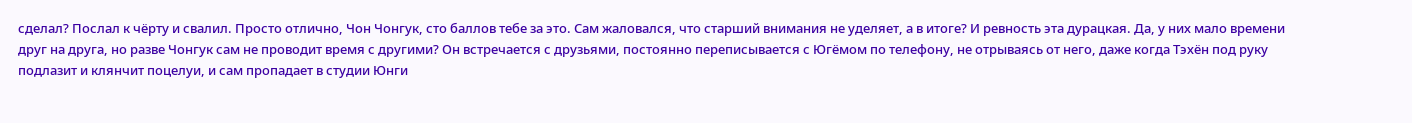сделал? Послал к чёрту и свалил. Просто отлично, Чон Чонгук, сто баллов тебе за это. Сам жаловался, что старший внимания не уделяет, а в итоге? И ревность эта дурацкая. Да, у них мало времени друг на друга, но разве Чонгук сам не проводит время с другими? Он встречается с друзьями, постоянно переписывается с Югёмом по телефону, не отрываясь от него, даже когда Тэхён под руку подлазит и клянчит поцелуи, и сам пропадает в студии Юнги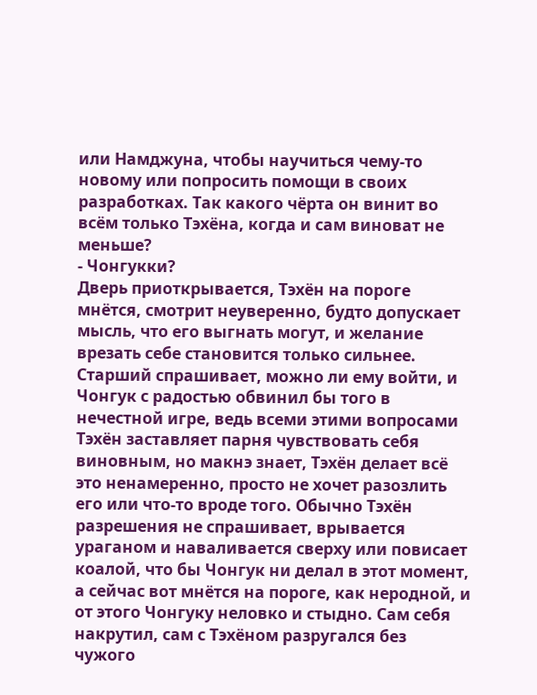или Намджуна, чтобы научиться чему-то новому или попросить помощи в своих разработках. Так какого чёрта он винит во всём только Тэхёна, когда и сам виноват не меньше?
- Чонгукки?
Дверь приоткрывается, Тэхён на пороге мнётся, смотрит неуверенно, будто допускает мысль, что его выгнать могут, и желание врезать себе становится только сильнее. Старший спрашивает, можно ли ему войти, и Чонгук с радостью обвинил бы того в нечестной игре, ведь всеми этими вопросами Тэхён заставляет парня чувствовать себя виновным, но макнэ знает, Тэхён делает всё это ненамеренно, просто не хочет разозлить его или что-то вроде того. Обычно Тэхён разрешения не спрашивает, врывается ураганом и наваливается сверху или повисает коалой, что бы Чонгук ни делал в этот момент, а сейчас вот мнётся на пороге, как неродной, и от этого Чонгуку неловко и стыдно. Сам себя накрутил, сам с Тэхёном разругался без чужого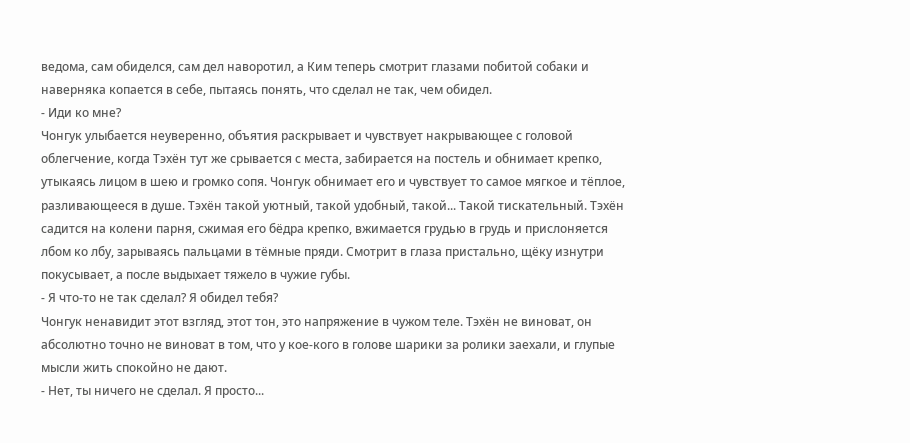ведома, сам обиделся, сам дел наворотил, а Ким теперь смотрит глазами побитой собаки и наверняка копается в себе, пытаясь понять, что сделал не так, чем обидел.
- Иди ко мне?
Чонгук улыбается неуверенно, объятия раскрывает и чувствует накрывающее с головой облегчение, когда Тэхён тут же срывается с места, забирается на постель и обнимает крепко, утыкаясь лицом в шею и громко сопя. Чонгук обнимает его и чувствует то самое мягкое и тёплое, разливающееся в душе. Тэхён такой уютный, такой удобный, такой... Такой тискательный. Тэхён садится на колени парня, сжимая его бёдра крепко, вжимается грудью в грудь и прислоняется лбом ко лбу, зарываясь пальцами в тёмные пряди. Смотрит в глаза пристально, щёку изнутри покусывает, а после выдыхает тяжело в чужие губы.
- Я что-то не так сделал? Я обидел тебя?
Чонгук ненавидит этот взгляд, этот тон, это напряжение в чужом теле. Тэхён не виноват, он абсолютно точно не виноват в том, что у кое-кого в голове шарики за ролики заехали, и глупые мысли жить спокойно не дают.
- Нет, ты ничего не сделал. Я просто...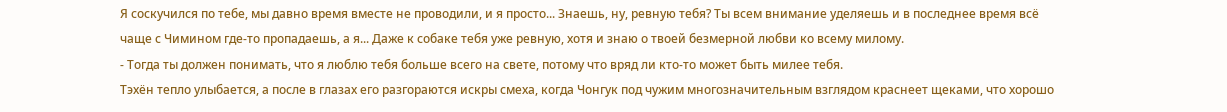Я соскучился по тебе, мы давно время вместе не проводили, и я просто... Знаешь, ну, ревную тебя? Ты всем внимание уделяешь и в последнее время всё чаще с Чимином где-то пропадаешь, а я... Даже к собаке тебя уже ревную, хотя и знаю о твоей безмерной любви ко всему милому.
- Тогда ты должен понимать, что я люблю тебя больше всего на свете, потому что вряд ли кто-то может быть милее тебя.
Тэхён тепло улыбается, а после в глазах его разгораются искры смеха, когда Чонгук под чужим многозначительным взглядом краснеет щеками, что хорошо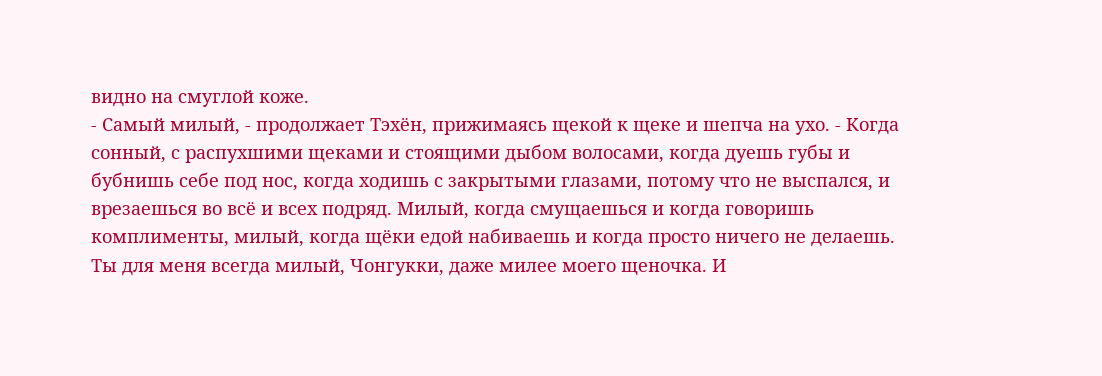видно на смуглой коже.
- Самый милый, - продолжает Тэхён, прижимаясь щекой к щеке и шепча на ухо. - Когда сонный, с распухшими щеками и стоящими дыбом волосами, когда дуешь губы и бубнишь себе под нос, когда ходишь с закрытыми глазами, потому что не выспался, и врезаешься во всё и всех подряд. Милый, когда смущаешься и когда говоришь комплименты, милый, когда щёки едой набиваешь и когда просто ничего не делаешь. Ты для меня всегда милый, Чонгукки, даже милее моего щеночка. И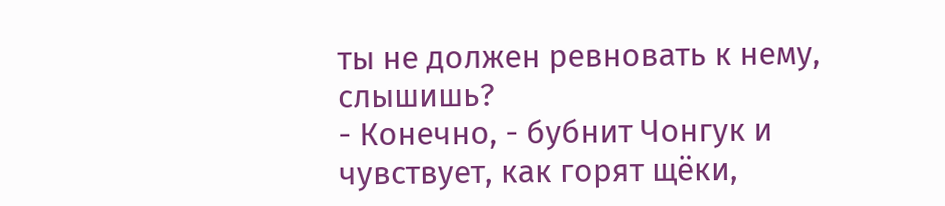ты не должен ревновать к нему, слышишь?
- Конечно, - бубнит Чонгук и чувствует, как горят щёки,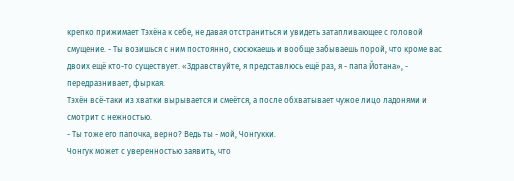крепко прижимает Тэхёна к себе, не давая отстраниться и увидеть затапливающее с головой смущение. - Ты возишься с ним постоянно, сюсюкаешь и вообще забываешь порой, что кроме вас двоих ещё кто-то существует. «Здравствуйте, я представлюсь ещё раз, я - папа Йотана», - передразнивает, фыркая.
Тэхён всё-таки из хватки вырывается и смеётся, а после обхватывает чужое лицо ладонями и смотрит с нежностью.
- Ты тоже его папочка, верно? Ведь ты - мой, Чонгукки.
Чонгук может с уверенностью заявить, что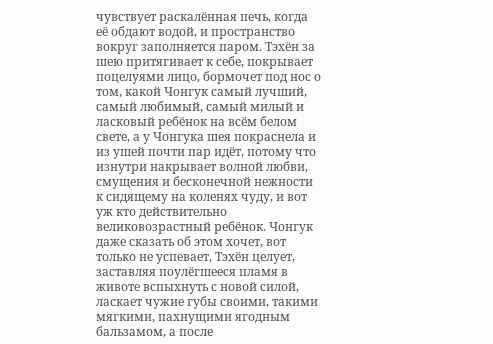чувствует раскалённая печь, когда её обдают водой, и пространство вокруг заполняется паром. Тэхён за шею притягивает к себе, покрывает поцелуями лицо, бормочет под нос о том, какой Чонгук самый лучший, самый любимый, самый милый и ласковый ребёнок на всём белом свете, а у Чонгука шея покраснела и из ушей почти пар идёт, потому что изнутри накрывает волной любви, смущения и бесконечной нежности к сидящему на коленях чуду, и вот уж кто действительно великовозрастный ребёнок. Чонгук даже сказать об этом хочет, вот только не успевает, Тэхён целует, заставляя поулёгшееся пламя в животе вспыхнуть с новой силой, ласкает чужие губы своими, такими мягкими, пахнущими ягодным бальзамом, а после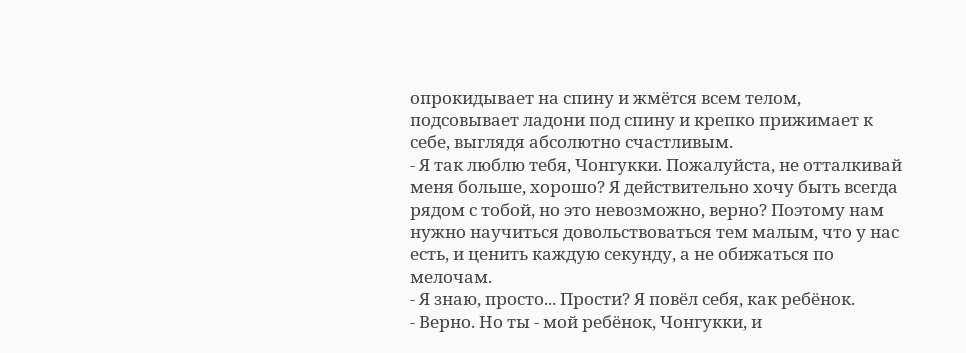опрокидывает на спину и жмётся всем телом, подсовывает ладони под спину и крепко прижимает к себе, выглядя абсолютно счастливым.
- Я так люблю тебя, Чонгукки. Пожалуйста, не отталкивай меня больше, хорошо? Я действительно хочу быть всегда рядом с тобой, но это невозможно, верно? Поэтому нам нужно научиться довольствоваться тем малым, что у нас есть, и ценить каждую секунду, а не обижаться по мелочам.
- Я знаю, просто... Прости? Я повёл себя, как ребёнок.
- Верно. Но ты - мой ребёнок, Чонгукки, и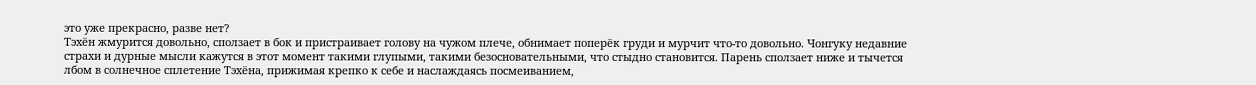это уже прекрасно, разве нет?
Тэхён жмурится довольно, сползает в бок и пристраивает голову на чужом плече, обнимает поперёк груди и мурчит что-то довольно. Чонгуку недавние страхи и дурные мысли кажутся в этот момент такими глупыми, такими безосновательными, что стыдно становится. Парень сползает ниже и тычется лбом в солнечное сплетение Тэхёна, прижимая крепко к себе и наслаждаясь посмеиванием,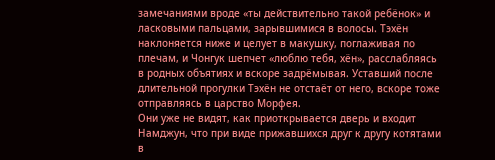замечаниями вроде «ты действительно такой ребёнок» и ласковыми пальцами, зарывшимися в волосы. Тэхён наклоняется ниже и целует в макушку, поглаживая по плечам, и Чонгук шепчет «люблю тебя, хён», расслабляясь в родных объятиях и вскоре задрёмывая. Уставший после длительной прогулки Тэхён не отстаёт от него, вскоре тоже отправляясь в царство Морфея.
Они уже не видят, как приоткрывается дверь и входит Намджун, что при виде прижавшихся друг к другу котятами в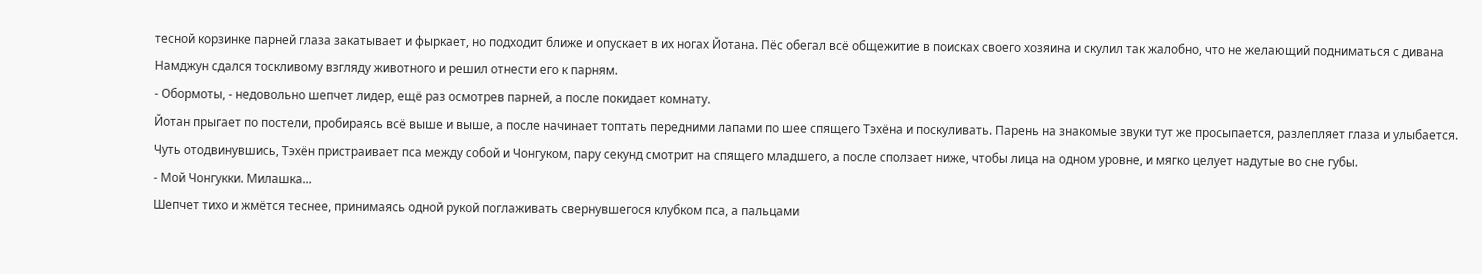тесной корзинке парней глаза закатывает и фыркает, но подходит ближе и опускает в их ногах Йотана. Пёс обегал всё общежитие в поисках своего хозяина и скулил так жалобно, что не желающий подниматься с дивана Намджун сдался тоскливому взгляду животного и решил отнести его к парням.
- Обормоты, - недовольно шепчет лидер, ещё раз осмотрев парней, а после покидает комнату.
Йотан прыгает по постели, пробираясь всё выше и выше, а после начинает топтать передними лапами по шее спящего Тэхёна и поскуливать. Парень на знакомые звуки тут же просыпается, разлепляет глаза и улыбается. Чуть отодвинувшись, Тэхён пристраивает пса между собой и Чонгуком, пару секунд смотрит на спящего младшего, а после сползает ниже, чтобы лица на одном уровне, и мягко целует надутые во сне губы.
- Мой Чонгукки. Милашка...
Шепчет тихо и жмётся теснее, принимаясь одной рукой поглаживать свернувшегося клубком пса, а пальцами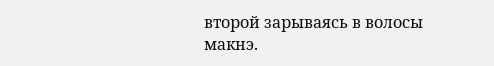второй зарываясь в волосы макнэ.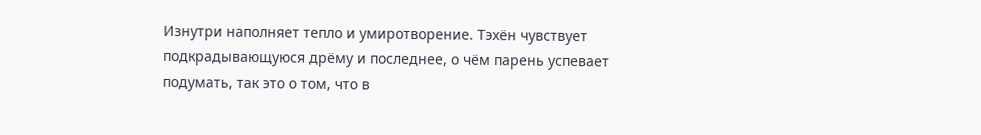Изнутри наполняет тепло и умиротворение. Тэхён чувствует подкрадывающуюся дрёму и последнее, о чём парень успевает подумать, так это о том, что в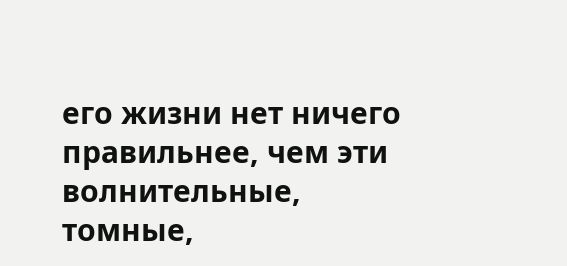его жизни нет ничего правильнее, чем эти волнительные, томные,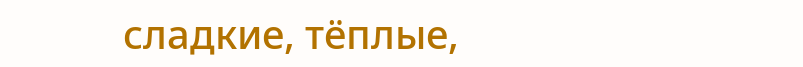сладкие, тёплые,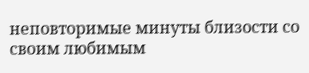неповторимые минуты близости со своим любимым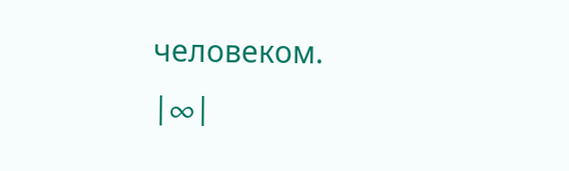человеком.
|∞|